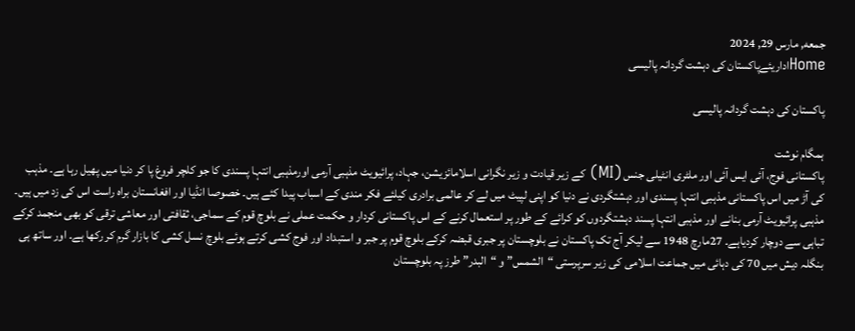جمعه, مارس 29, 2024
Homeاداریئےپاکستان کی دہشت گردانہ پالیسی

پاکستان کی دہشت گردانہ پالیسی

ہمگام نوشت
پاکستانی فوج، آئی ایس آئی اور ملٹری انٹیلی جنس (MI) کے زیر قیادت و زیر نگرانی اسلامائزیشن، جہاد، پرائیویٹ مذہبی آرمی اورمذہبی انتہا پسندی کا جو کلچر فروغ پا کر دنیا میں پھیل رہا ہے۔ مذہب کی آڑ میں اس پاکستانی مذہبی انتہا پسندی اور دہشتگردی نے دنیا کو اپنی لپیٹ میں لے کر عالمی برادری کیلئے فکر مندی کے اسباب پیدا کئے ہیں۔ خصوصا انڈیا اور افغانستان براہ راست اس کی زد میں ہیں۔ مذہبی پرائیویٹ آرمی بنانے اور مذہبی انتہا پسند دہشتگردوں کو کرائے کے طور پر استعمال کرنے کے اس پاکستانی کردار و حکمت عملی نے بلوچ قوم کے سماجی، ثقافتی اور معاشی ترقی کو بھی منجمد کرکے تباہی سے دوچار کردیاہے۔ 27مارچ 1948 سے لیکر آج تک پاکستان نے بلوچستان پر جبری قبضہ کرکے بلوچ قوم پر جبر و استبداد اور فوج کشی کرتے ہوئے بلوچ نسل کشی کا بازار گرم کر رکھا ہے۔ اور ساتھ ہی بنگلہ دیش میں 70 کی دہائی میں جماعت اسلامی کی زیر سرپرستی “الشمس” و “البدر” طرز پہ بلوچستان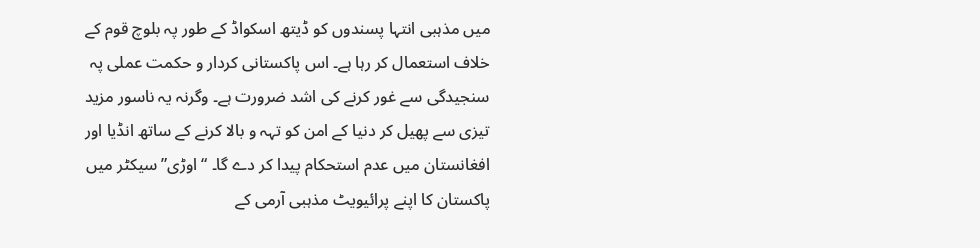میں مذہبی انتہا پسندوں کو ڈیتھ اسکواڈ کے طور پہ بلوچ قوم کے خلاف استعمال کر رہا ہے۔ اس پاکستانی کردار و حکمت عملی پہ سنجیدگی سے غور کرنے کی اشد ضرورت ہے۔ وگرنہ یہ ناسور مزید تیزی سے پھیل کر دنیا کے امن کو تہہ و بالا کرنے کے ساتھ انڈیا اور افغانستان میں عدم استحکام پیدا کر دے گا۔ “اوڑی” سیکٹر میں پاکستان کا اپنے پرائیویٹ مذہبی آرمی کے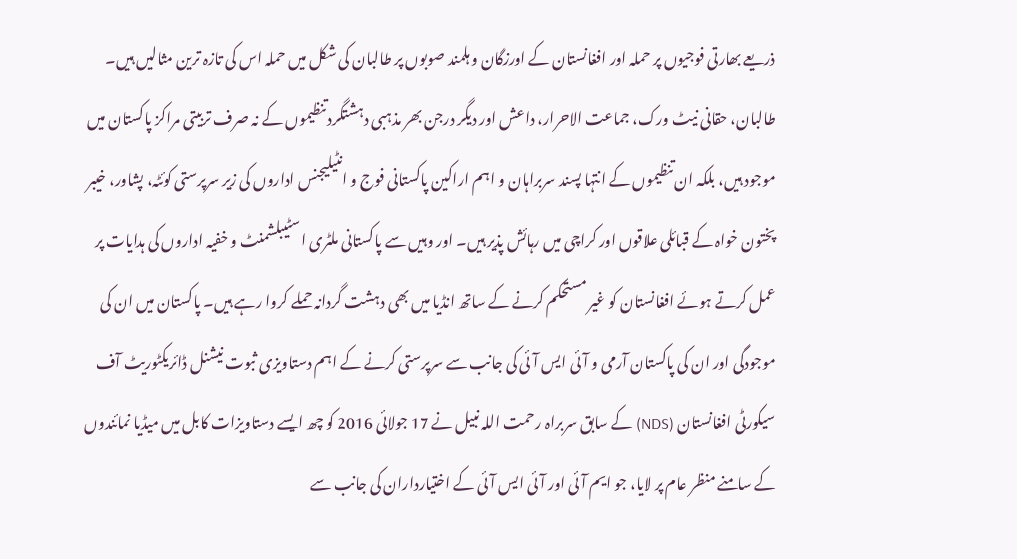ذریعے بھارتی فوجیوں پر حملہ اور افغانستان کے اورزگان و ہلمند صوبوں پر طالبان کی شکل میں حملہ اس کی تازہ ترین مثالیں ہیں۔
طالبان، حقانی نیٹ ورک، جماعت الاحرار، داعش اور دیگر درجن بھر مذہبی دہشتگرد تنظیموں کے نہ صرف تربیتی مراکز پاکستان میں موجود ہیں، بلکہ ان تنظیموں کے انتہا پسند سربراہان و اہم اراکین پاکستانی فوج و انٹیلیجنس اداروں کی زیر سرپرستی کوئٹہ، پشاور، خیبر پختون خواہ کے قبائلی علاقوں اور کراچی میں رہائش پذیر ہیں۔ اور وہیں سے پاکستانی ملٹری اسٹیبلشمنٹ و خفیہ اداروں کی ہدایات پر عمل کرتے ہوئے افغانستان کو غیر مستحکم کرنے کے ساتھ انڈیا میں بھی دہشت گردانہ حملے کروا رہے ہیں۔ پاکستان میں ان کی موجودگی اور ان کی پاکستان آرمی و آئی ایس آئی کی جانب سے سرپرستی کرنے کے اہم دستاویزی ثبوت نیشنل ڈائریکٹوریٹ آف سیکورٹی افغانستان (NDS) کے سابق سربراہ رحمت اللہ نبیل نے 17 جولائی 2016 کو چھ ایسے دستاویزات کابل میں میڈیا نمائندوں کے سامنے منظر عام پر لایا، جو ایم آئی اور آئی ایس آئی کے اختیارداران کی جانب سے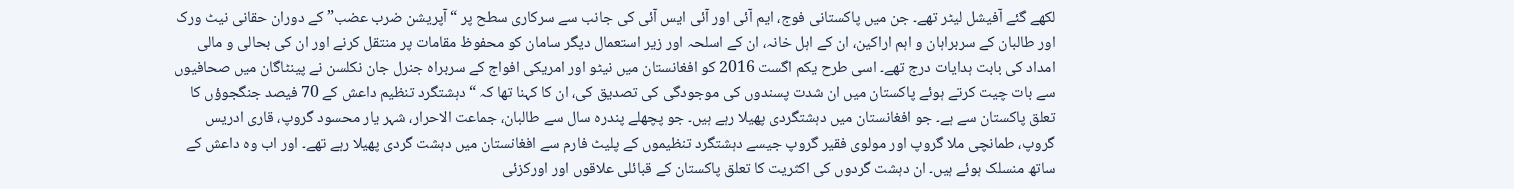لکھے گئے آفیشل لیٹر تھے۔ جن میں پاکستانی فوج، ایم آئی اور آئی ایس آئی کی جانب سے سرکاری سطح پر “آپریشن ضرب عضب” کے دوران حقانی نیٹ ورک اور طالبان کے سربراہان و اہم اراکین، ان کے اہل خانہ، ان کے اسلحہ اور زیر استعمال دیگر سامان کو محفوظ مقامات پر منتقل کرنے اور ان کی بحالی و مالی امداد کی بابت ہدایات درج تھے۔ اسی طرح یکم اگست 2016 کو افغانستان میں نیٹو اور امریکی افواج کے سربراہ جنرل جان نکلسن نے پینٹاگان میں صحافیوں سے بات چیت کرتے ہوئے پاکستان میں ان شدت پسندوں کی موجودگی کی تصدیق کی، ان کا کہنا تھا کہ “دہشتگرد تنظیم داعش کے 70 فیصد جنگجوؤں کا تعلق پاکستان سے ہے۔ جو افغانستان میں دہشتگردی پھیلا رہے ہیں۔ جو پچھلے پندرہ سال سے طالبان، جماعت الاحرار، شہر یار محسود گروپ، قاری ادریس گروپ، طمانچی ملا گروپ اور مولوی فقیر گروپ جیسے دہشتگرد تنظیموں کے پلیٹ فارم سے افغانستان میں دہشت گردی پھیلا رہے تھے۔ اور اب وہ داعش کے ساتھ منسلک ہوئے ہیں۔ ان دہشت گردوں کی اکثریت کا تعلق پاکستان کے قبائلی علاقوں اور اورکزئی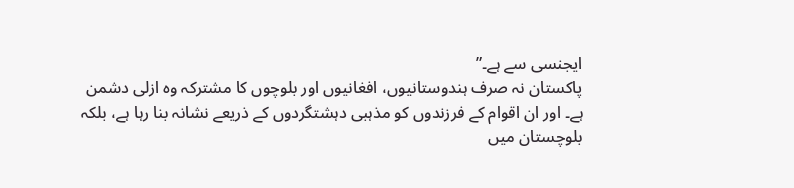ایجنسی سے ہے۔”
پاکستان نہ صرف ہندوستانیوں، افغانیوں اور بلوچوں کا مشترکہ وہ ازلی دشمن ہے۔ اور ان اقوام کے فرزندوں کو مذہبی دہشتگردوں کے ذریعے نشانہ بنا رہا ہے، بلکہ بلوچستان میں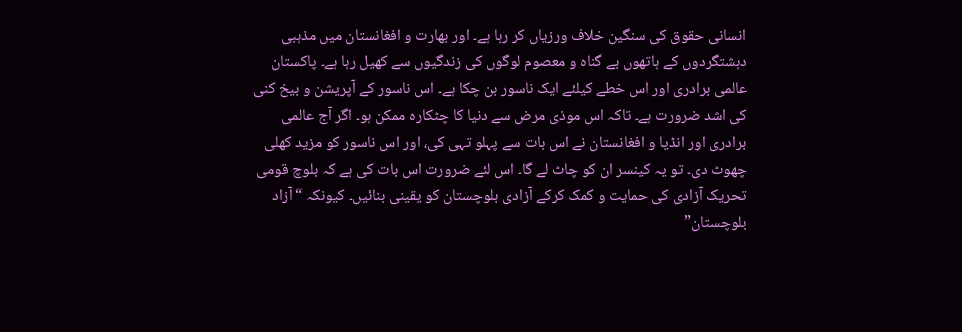انسانی حقوق کی سنگین خلاف ورزیاں کر رہا ہے۔ اور بھارت و افغانستان میں مذہبی دہشتگردوں کے ہاتھوں بے گناہ و معصوم لوگوں کی زندگیوں سے کھیل رہا ہے۔ پاکستان عالمی برادری اور اس خطے کیلئے ایک ناسور بن چکا ہے۔ اس ناسور کے آپریشن و بیخ کنی کی اشد ضرورت ہے۔ تاکہ اس موذی مرض سے دنیا کا چٹکارہ ممکن ہو۔ اگر آج عالمی برادری اور انڈیا و افغانستان نے اس بات سے پہلو تہی کی، اور اس ناسور کو مزید کھلی چھوٹ دی۔ تو یہ کینسر ان کو چاٹ لے گا۔ اس لئے ضرورت اس بات کی ہے کہ بلوچ قومی تحریک آزادی کی حمایت و کمک کرکے آزادی بلوچستان کو یقینی بنائیں۔ کیونکہ “آزاد بلوچستان”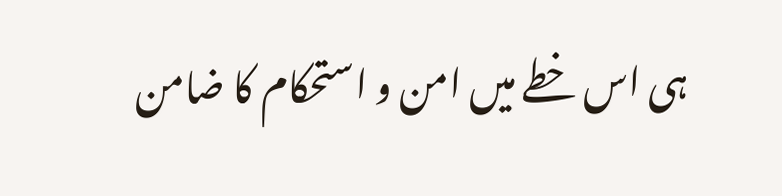ہی اس خطے میں امن و استحکام کا ضامن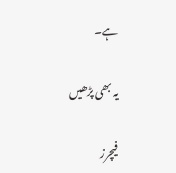ہے۔

یہ بھی پڑھیں

فیچرز